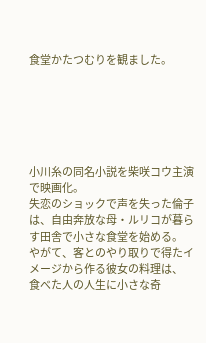食堂かたつむりを観ました。






小川糸の同名小説を柴咲コウ主演で映画化。
失恋のショックで声を失った倫子は、自由奔放な母・ルリコが暮らす田舎で小さな食堂を始める。
やがて、客とのやり取りで得たイメージから作る彼女の料理は、
食べた人の人生に小さな奇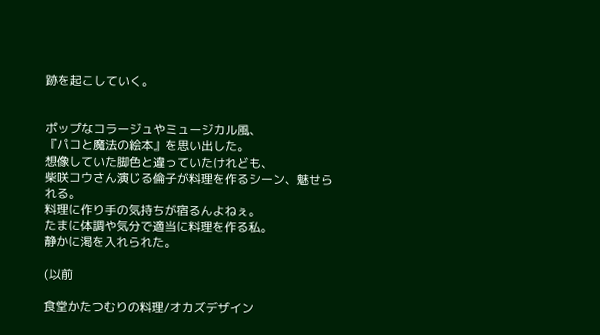跡を起こしていく。


ポップなコラージュやミュージカル風、
『パコと魔法の絵本』を思い出した。
想像していた脚色と違っていたけれども、
柴咲コウさん演じる倫子が料理を作るシーン、魅せられる。
料理に作り手の気持ちが宿るんよねぇ。
たまに体調や気分で適当に料理を作る私。
静かに渇を入れられた。

(以前

食堂かたつむりの料理/オカズデザイン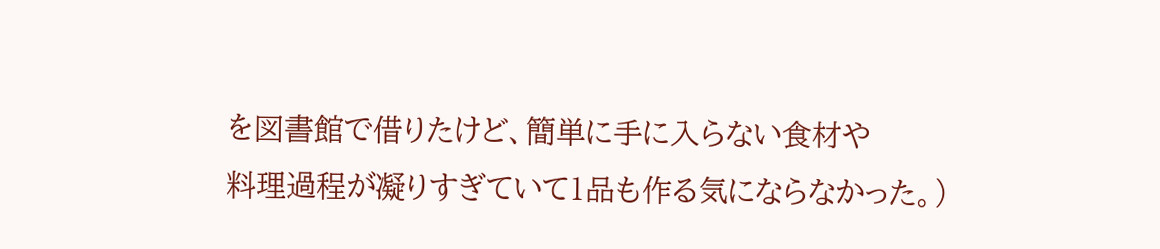を図書館で借りたけど、簡単に手に入らない食材や
料理過程が凝りすぎていて1品も作る気にならなかった。)